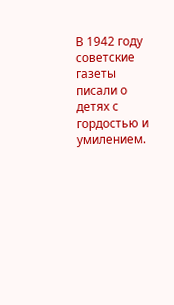В 1942 году советские газеты писали о детях с гордостью и умилением.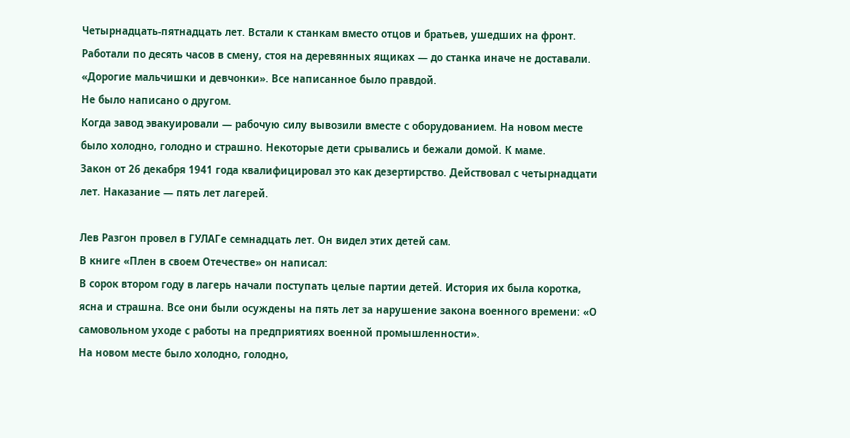Четырнадцать-пятнадцать лет. Встали к станкам вместо отцов и братьев, ушедших на фронт.
Работали по десять часов в смену, стоя на деревянных ящиках — до станка иначе не доставали. «Дорогие мальчишки и девчонки». Все написанное было правдой.
Не было написано о другом.
Когда завод эвакуировали — рабочую силу вывозили вместе с оборудованием. На новом месте было холодно, голодно и страшно. Некоторые дети срывались и бежали домой. К маме.
Закон от 26 декабря 1941 года квалифицировал это как дезертирство. Действовал с четырнадцати лет. Наказание — пять лет лагерей.

Лев Разгон провел в ГУЛАГе семнадцать лет. Он видел этих детей сам.
В книге «Плен в своем Отечестве» он написал:
В сорок втором году в лагерь начали поступать целые партии детей. История их была коротка, ясна и страшна. Все они были осуждены на пять лет за нарушение закона военного времени: «О самовольном уходе с работы на предприятиях военной промышленности».
На новом месте было холодно, голодно,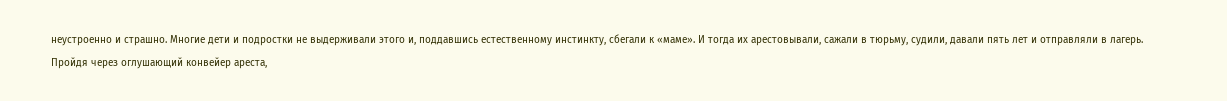неустроенно и страшно. Многие дети и подростки не выдерживали этого и, поддавшись естественному инстинкту, сбегали к «маме». И тогда их арестовывали, сажали в тюрьму, судили, давали пять лет и отправляли в лагерь.
Пройдя через оглушающий конвейер ареста,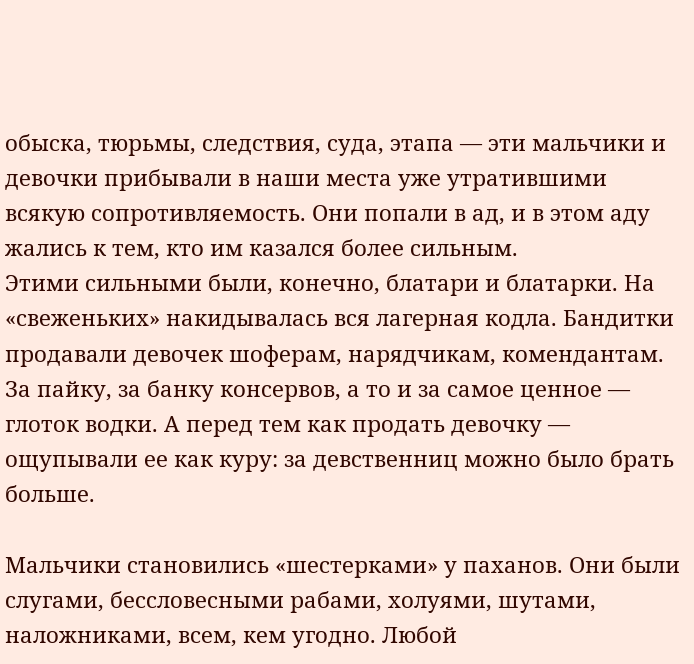обыска, тюрьмы, следствия, суда, этапа — эти мальчики и девочки прибывали в наши места уже утратившими всякую сопротивляемость. Они попали в ад, и в этом аду жались к тем, кто им казался более сильным.
Этими сильными были, конечно, блатари и блатарки. На «свеженьких» накидывалась вся лагерная кодла. Бандитки продавали девочек шоферам, нарядчикам, комендантам. За пайку, за банку консервов, а то и за самое ценное — глоток водки. А перед тем как продать девочку — ощупывали ее как куру: за девственниц можно было брать больше.

Мальчики становились «шестерками» у паханов. Они были слугами, бессловесными рабами, холуями, шутами, наложниками, всем, кем угодно. Любой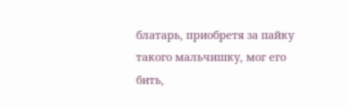блатарь, приобретя за пайку такого мальчишку, мог его бить,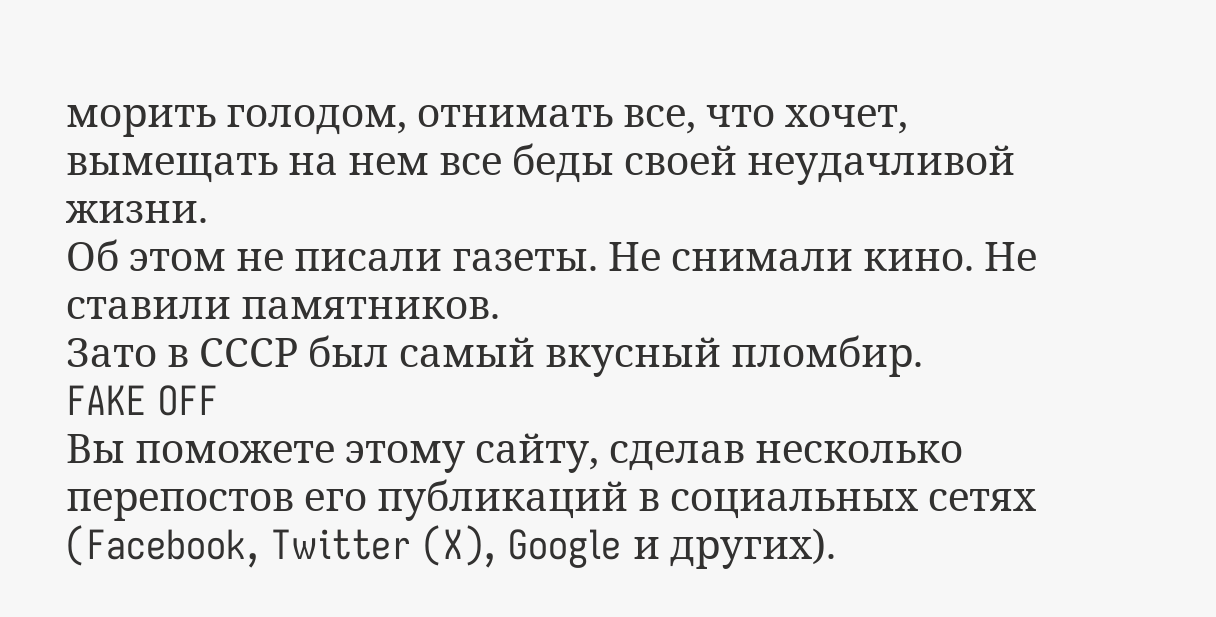морить голодом, отнимать все, что хочет, вымещать на нем все беды своей неудачливой жизни.
Об этом не писали газеты. Не снимали кино. Не ставили памятников.
Зато в СССР был самый вкусный пломбир.
FAKE OFF
Вы поможете этому сайту, сделав несколько перепостов его публикаций в социальных сетях (Facebook, Twitter (X), Google и других).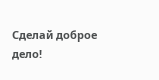Сделай доброе дело!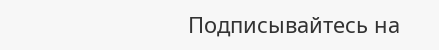Подписывайтесь на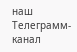наш Телеграмм-канал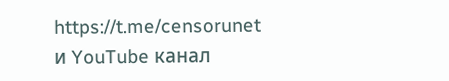https://t.me/censorunet и YouTube канал